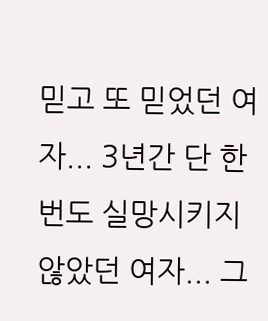믿고 또 믿었던 여자... 3년간 단 한번도 실망시키지 않았던 여자... 그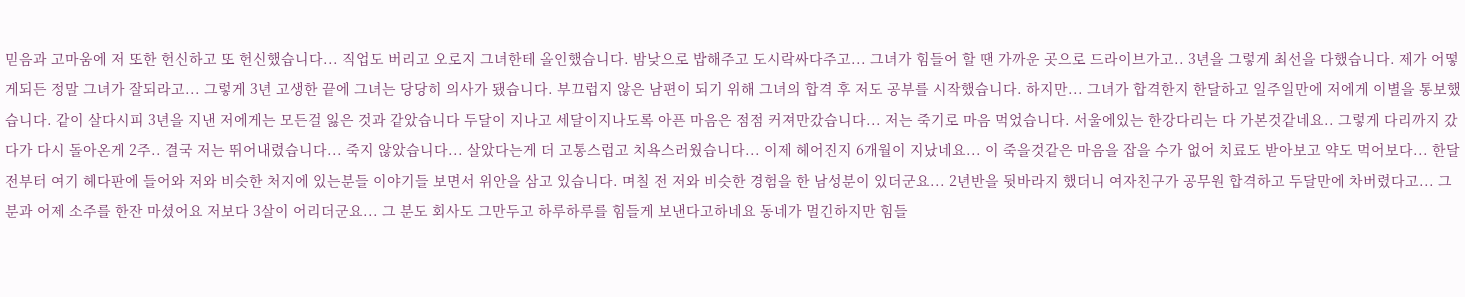믿음과 고마움에 저 또한 헌신하고 또 헌신했습니다... 직업도 버리고 오로지 그녀한테 올인했습니다. 밤낮으로 밥해주고 도시락싸다주고... 그녀가 힘들어 할 땐 가까운 곳으로 드라이브가고.. 3년을 그렇게 최선을 다했습니다. 제가 어떻게되든 정말 그녀가 잘되라고... 그렇게 3년 고생한 끝에 그녀는 당당히 의사가 됐습니다. 부끄럽지 않은 남편이 되기 위해 그녀의 합격 후 저도 공부를 시작했습니다. 하지만... 그녀가 합격한지 한달하고 일주일만에 저에게 이별을 통보했습니다. 같이 살다시피 3년을 지낸 저에게는 모든걸 잃은 것과 같았습니다 두달이 지나고 세달이지나도록 아픈 마음은 점점 커져만갔습니다... 저는 죽기로 마음 먹었습니다. 서울에있는 한강다리는 다 가본것같네요.. 그렇게 다리까지 갔다가 다시 돌아온게 2주.. 결국 저는 뛰어내렸습니다... 죽지 않았습니다... 살았다는게 더 고통스럽고 치욕스러웠습니다... 이제 헤어진지 6개월이 지났네요... 이 죽을것같은 마음을 잡을 수가 없어 치료도 받아보고 약도 먹어보다... 한달전부터 여기 헤다판에 들어와 저와 비슷한 처지에 있는분들 이야기들 보면서 위안을 삼고 있습니다. 며칠 전 저와 비슷한 경험을 한 남성분이 있더군요... 2년반을 뒷바라지 했더니 여자친구가 공무원 합격하고 두달만에 차버렸다고... 그 분과 어제 소주를 한잔 마셨어요 저보다 3살이 어리더군요... 그 분도 회사도 그만두고 하루하루를 힘들게 보낸다고하네요 동네가 멀긴하지만 힘들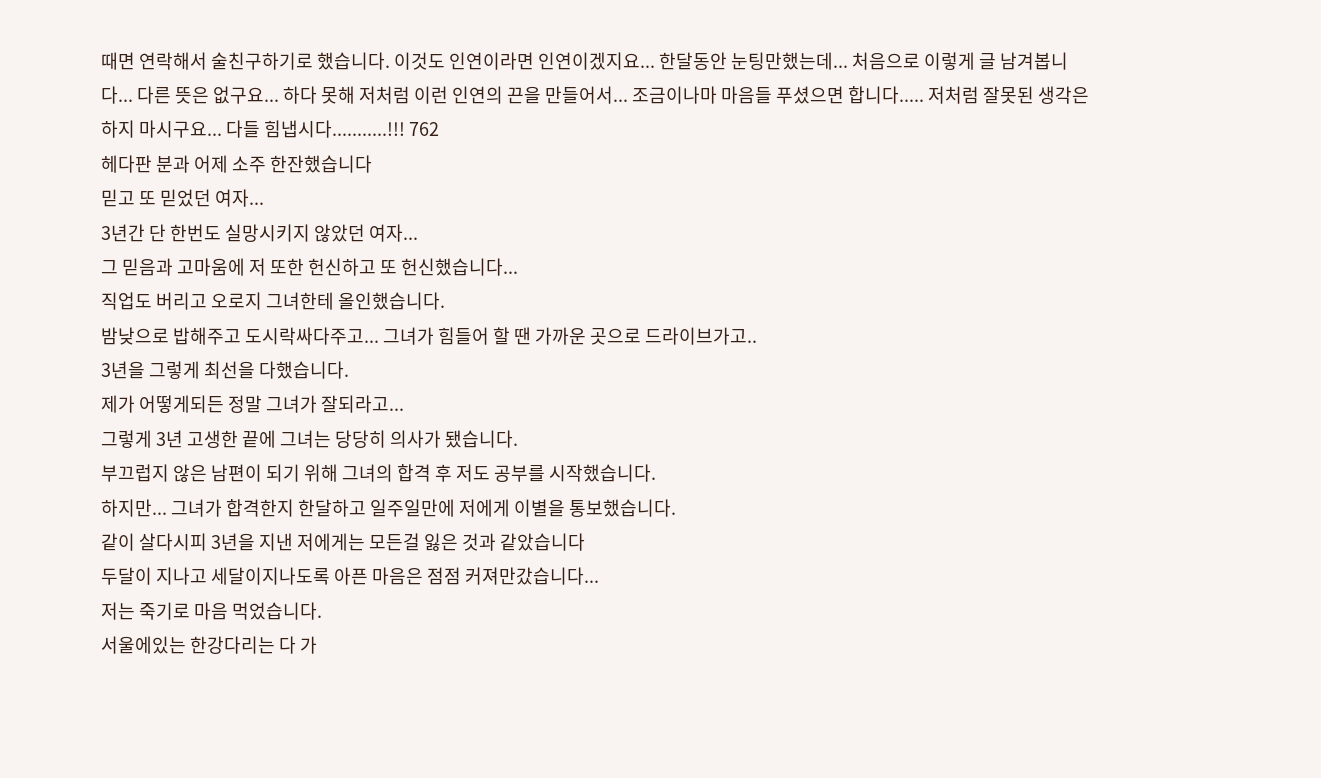때면 연락해서 술친구하기로 했습니다. 이것도 인연이라면 인연이겠지요... 한달동안 눈팅만했는데... 처음으로 이렇게 글 남겨봅니다... 다른 뜻은 없구요... 하다 못해 저처럼 이런 인연의 끈을 만들어서... 조금이나마 마음들 푸셨으면 합니다..... 저처럼 잘못된 생각은 하지 마시구요... 다들 힘냅시다...........!!! 762
헤다판 분과 어제 소주 한잔했습니다
믿고 또 믿었던 여자...
3년간 단 한번도 실망시키지 않았던 여자...
그 믿음과 고마움에 저 또한 헌신하고 또 헌신했습니다...
직업도 버리고 오로지 그녀한테 올인했습니다.
밤낮으로 밥해주고 도시락싸다주고... 그녀가 힘들어 할 땐 가까운 곳으로 드라이브가고..
3년을 그렇게 최선을 다했습니다.
제가 어떻게되든 정말 그녀가 잘되라고...
그렇게 3년 고생한 끝에 그녀는 당당히 의사가 됐습니다.
부끄럽지 않은 남편이 되기 위해 그녀의 합격 후 저도 공부를 시작했습니다.
하지만... 그녀가 합격한지 한달하고 일주일만에 저에게 이별을 통보했습니다.
같이 살다시피 3년을 지낸 저에게는 모든걸 잃은 것과 같았습니다
두달이 지나고 세달이지나도록 아픈 마음은 점점 커져만갔습니다...
저는 죽기로 마음 먹었습니다.
서울에있는 한강다리는 다 가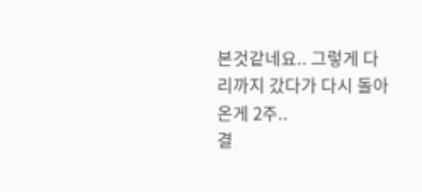본것같네요.. 그렇게 다리까지 갔다가 다시 돌아온게 2주..
결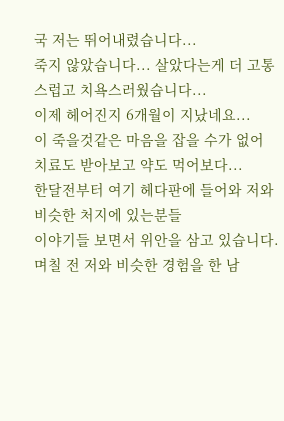국 저는 뛰어내렸습니다...
죽지 않았습니다... 살았다는게 더 고통스럽고 치욕스러웠습니다...
이제 헤어진지 6개월이 지났네요...
이 죽을것같은 마음을 잡을 수가 없어 치료도 받아보고 약도 먹어보다...
한달전부터 여기 헤다판에 들어와 저와 비슷한 처지에 있는분들
이야기들 보면서 위안을 삼고 있습니다.
며칠 전 저와 비슷한 경험을 한 남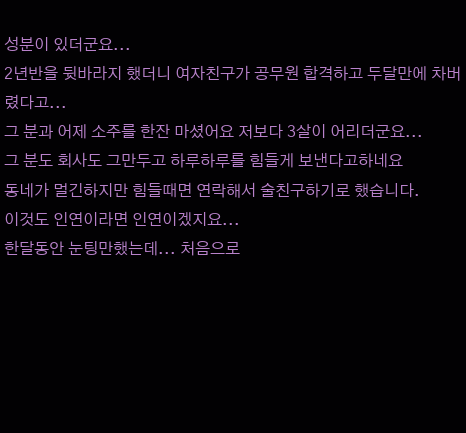성분이 있더군요...
2년반을 뒷바라지 했더니 여자친구가 공무원 합격하고 두달만에 차버렸다고...
그 분과 어제 소주를 한잔 마셨어요 저보다 3살이 어리더군요...
그 분도 회사도 그만두고 하루하루를 힘들게 보낸다고하네요
동네가 멀긴하지만 힘들때면 연락해서 술친구하기로 했습니다.
이것도 인연이라면 인연이겠지요...
한달동안 눈팅만했는데... 처음으로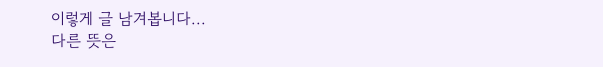이렇게 글 남겨봅니다...
다른 뜻은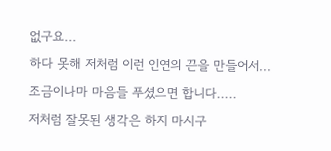없구요...
하다 못해 저처럼 이런 인연의 끈을 만들어서...
조금이나마 마음들 푸셨으면 합니다.....
저처럼 잘못된 생각은 하지 마시구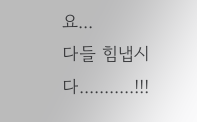요...
다들 힘냅시다...........!!!